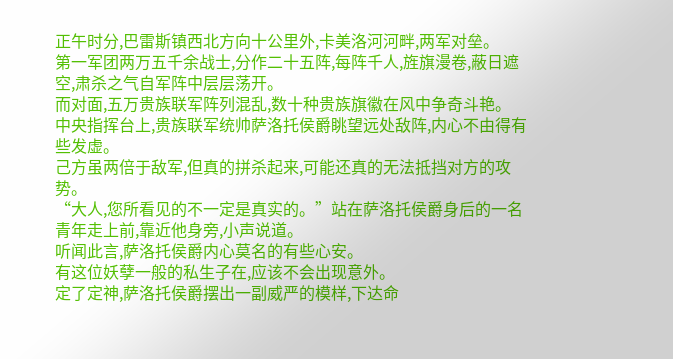正午时分,巴雷斯镇西北方向十公里外,卡美洛河河畔,两军对垒。
第一军团两万五千余战士,分作二十五阵,每阵千人,旌旗漫卷,蔽日遮空,肃杀之气自军阵中层层荡开。
而对面,五万贵族联军阵列混乱,数十种贵族旗徽在风中争奇斗艳。
中央指挥台上,贵族联军统帅萨洛托侯爵眺望远处敌阵,内心不由得有些发虚。
己方虽两倍于敌军,但真的拼杀起来,可能还真的无法抵挡对方的攻势。
“大人,您所看见的不一定是真实的。”站在萨洛托侯爵身后的一名青年走上前,靠近他身旁,小声说道。
听闻此言,萨洛托侯爵内心莫名的有些心安。
有这位妖孽一般的私生子在,应该不会出现意外。
定了定神,萨洛托侯爵摆出一副威严的模样,下达命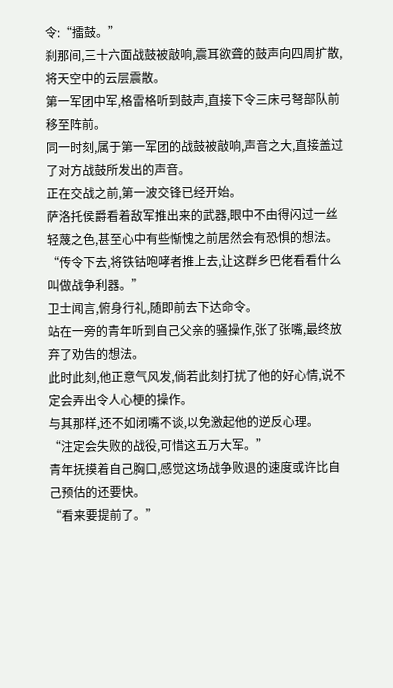令:“擂鼓。”
刹那间,三十六面战鼓被敲响,震耳欲聋的鼓声向四周扩散,将天空中的云层震散。
第一军团中军,格雷格听到鼓声,直接下令三床弓弩部队前移至阵前。
同一时刻,属于第一军团的战鼓被敲响,声音之大,直接盖过了对方战鼓所发出的声音。
正在交战之前,第一波交锋已经开始。
萨洛托侯爵看着敌军推出来的武器,眼中不由得闪过一丝轻蔑之色,甚至心中有些惭愧之前居然会有恐惧的想法。
“传令下去,将铁钴咆哮者推上去,让这群乡巴佬看看什么叫做战争利器。”
卫士闻言,俯身行礼,随即前去下达命令。
站在一旁的青年听到自己父亲的骚操作,张了张嘴,最终放弃了劝告的想法。
此时此刻,他正意气风发,倘若此刻打扰了他的好心情,说不定会弄出令人心梗的操作。
与其那样,还不如闭嘴不谈,以免激起他的逆反心理。
“注定会失败的战役,可惜这五万大军。”
青年抚摸着自己胸口,感觉这场战争败退的速度或许比自己预估的还要快。
“看来要提前了。”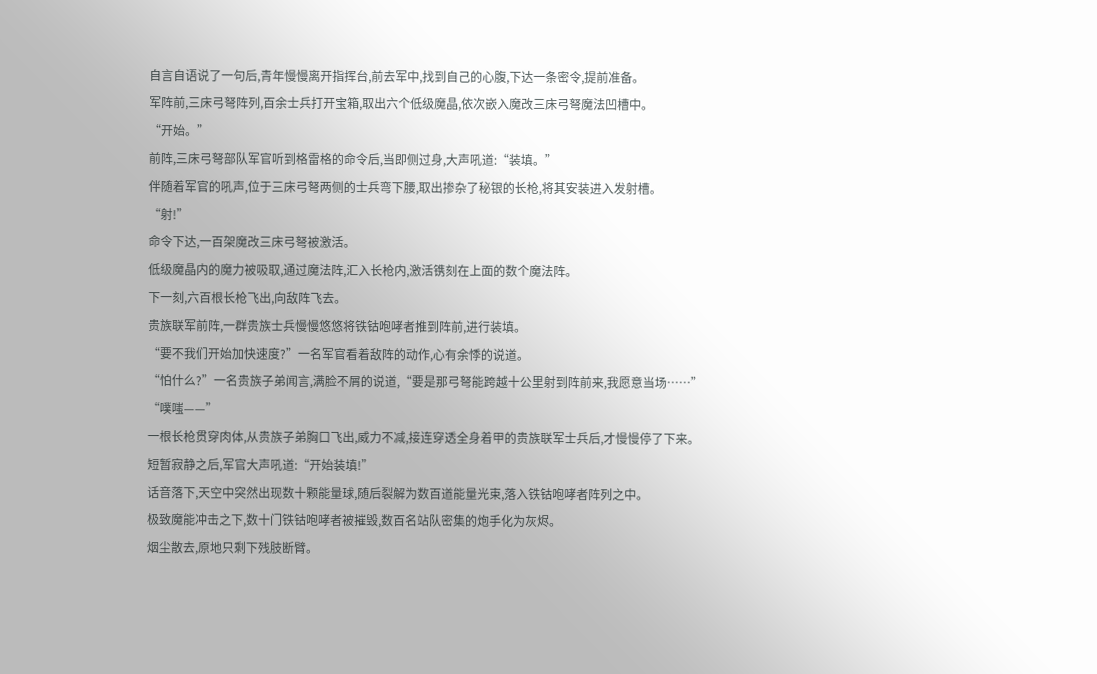自言自语说了一句后,青年慢慢离开指挥台,前去军中,找到自己的心腹,下达一条密令,提前准备。
军阵前,三床弓弩阵列,百余士兵打开宝箱,取出六个低级魔晶,依次嵌入魔改三床弓弩魔法凹槽中。
“开始。”
前阵,三床弓弩部队军官听到格雷格的命令后,当即侧过身,大声吼道:“装填。”
伴随着军官的吼声,位于三床弓弩两侧的士兵弯下腰,取出掺杂了秘银的长枪,将其安装进入发射槽。
“射!”
命令下达,一百架魔改三床弓弩被激活。
低级魔晶内的魔力被吸取,通过魔法阵,汇入长枪内,激活镌刻在上面的数个魔法阵。
下一刻,六百根长枪飞出,向敌阵飞去。
贵族联军前阵,一群贵族士兵慢慢悠悠将铁钴咆哮者推到阵前,进行装填。
“要不我们开始加快速度?”一名军官看着敌阵的动作,心有余悸的说道。
“怕什么?”一名贵族子弟闻言,满脸不屑的说道,“要是那弓弩能跨越十公里射到阵前来,我愿意当场……”
“噗嗤——”
一根长枪贯穿肉体,从贵族子弟胸口飞出,威力不减,接连穿透全身着甲的贵族联军士兵后,才慢慢停了下来。
短暂寂静之后,军官大声吼道:“开始装填!”
话音落下,天空中突然出现数十颗能量球,随后裂解为数百道能量光束,落入铁钴咆哮者阵列之中。
极致魔能冲击之下,数十门铁钴咆哮者被摧毁,数百名站队密集的炮手化为灰烬。
烟尘散去,原地只剩下残肢断臂。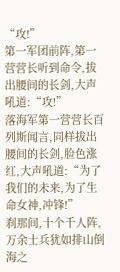“攻!”
第一军团前阵,第一营营长听到命令,拔出腰间的长剑,大声吼道:“攻!”
落海军第一营营长百列斯闻言,同样拔出腰间的长剑,脸色涨红,大声吼道:“为了我们的未来,为了生命女神,冲锋!”
刹那间,十个千人阵,万余士兵犹如排山倒海之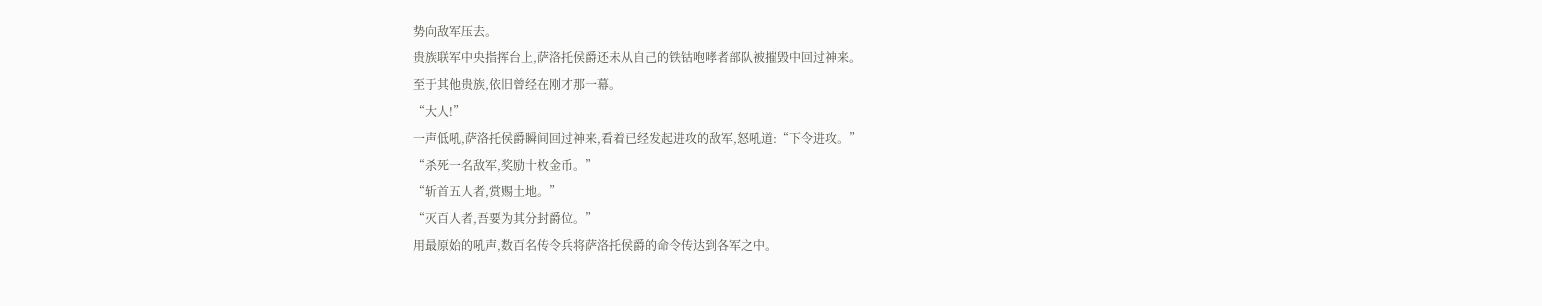势向敌军压去。
贵族联军中央指挥台上,萨洛托侯爵还未从自己的铁钴咆哮者部队被摧毁中回过神来。
至于其他贵族,依旧曾经在刚才那一幕。
“大人!”
一声低吼,萨洛托侯爵瞬间回过神来,看着已经发起进攻的敌军,怒吼道:“下令进攻。”
“杀死一名敌军,奖励十枚金币。”
“斩首五人者,赏赐土地。”
“灭百人者,吾要为其分封爵位。”
用最原始的吼声,数百名传令兵将萨洛托侯爵的命令传达到各军之中。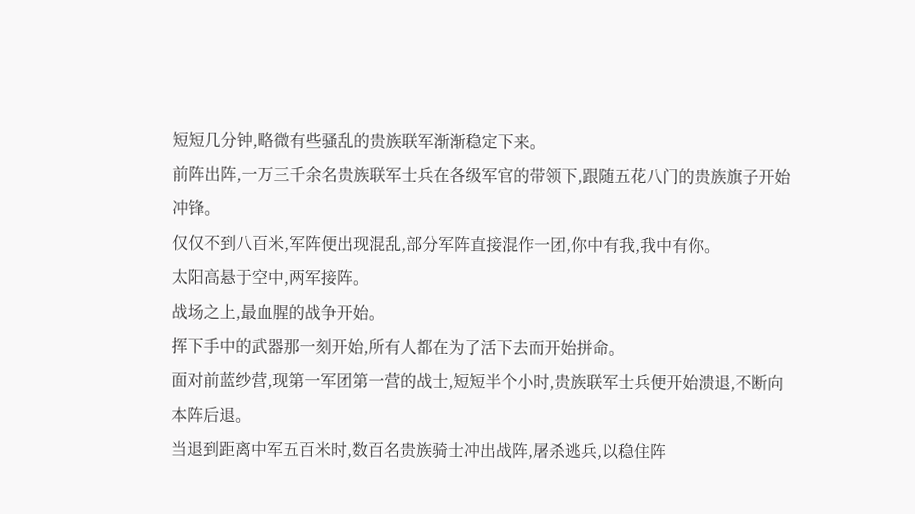短短几分钟,略微有些骚乱的贵族联军渐渐稳定下来。
前阵出阵,一万三千余名贵族联军士兵在各级军官的带领下,跟随五花八门的贵族旗子开始冲锋。
仅仅不到八百米,军阵便出现混乱,部分军阵直接混作一团,你中有我,我中有你。
太阳高悬于空中,两军接阵。
战场之上,最血腥的战争开始。
挥下手中的武器那一刻开始,所有人都在为了活下去而开始拼命。
面对前蓝纱营,现第一军团第一营的战士,短短半个小时,贵族联军士兵便开始溃退,不断向本阵后退。
当退到距离中军五百米时,数百名贵族骑士冲出战阵,屠杀逃兵,以稳住阵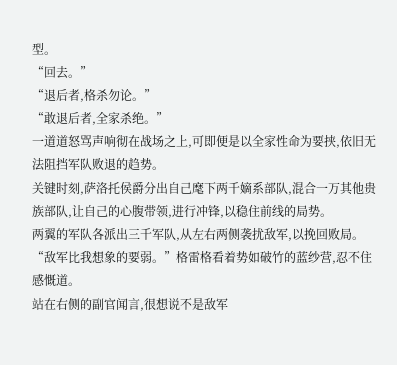型。
“回去。”
“退后者,格杀勿论。”
“敢退后者,全家杀绝。”
一道道怒骂声响彻在战场之上,可即便是以全家性命为要挟,依旧无法阻挡军队败退的趋势。
关键时刻,萨洛托侯爵分出自己麾下两千嫡系部队,混合一万其他贵族部队,让自己的心腹带领,进行冲锋,以稳住前线的局势。
两翼的军队各派出三千军队,从左右两侧袭扰敌军,以挽回败局。
“敌军比我想象的要弱。”格雷格看着势如破竹的蓝纱营,忍不住感慨道。
站在右侧的副官闻言,很想说不是敌军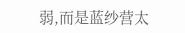弱,而是蓝纱营太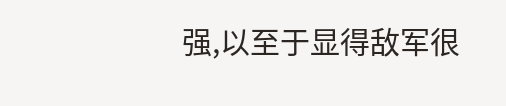强,以至于显得敌军很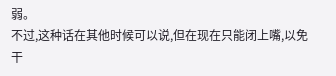弱。
不过,这种话在其他时候可以说,但在现在只能闭上嘴,以免干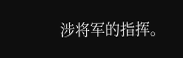涉将军的指挥。